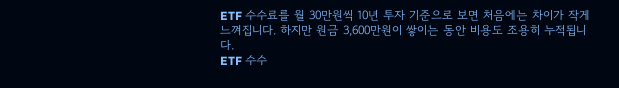ETF 수수료를 월 30만원씩 10년 투자 기준으로 보면 처음에는 차이가 작게 느껴집니다. 하지만 원금 3,600만원이 쌓이는 동안 비용도 조용히 누적됩니다.
ETF 수수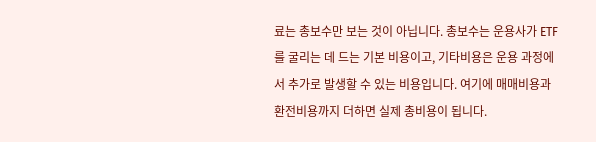료는 총보수만 보는 것이 아닙니다. 총보수는 운용사가 ETF를 굴리는 데 드는 기본 비용이고, 기타비용은 운용 과정에서 추가로 발생할 수 있는 비용입니다. 여기에 매매비용과 환전비용까지 더하면 실제 총비용이 됩니다.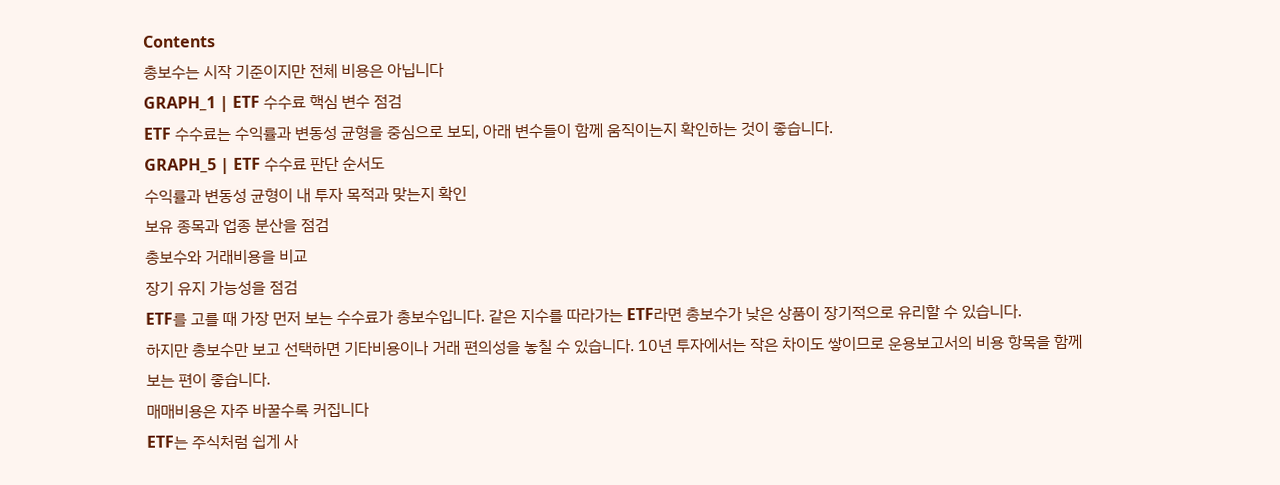Contents
총보수는 시작 기준이지만 전체 비용은 아닙니다
GRAPH_1 | ETF 수수료 핵심 변수 점검
ETF 수수료는 수익률과 변동성 균형을 중심으로 보되, 아래 변수들이 함께 움직이는지 확인하는 것이 좋습니다.
GRAPH_5 | ETF 수수료 판단 순서도
수익률과 변동성 균형이 내 투자 목적과 맞는지 확인
보유 종목과 업종 분산을 점검
총보수와 거래비용을 비교
장기 유지 가능성을 점검
ETF를 고를 때 가장 먼저 보는 수수료가 총보수입니다. 같은 지수를 따라가는 ETF라면 총보수가 낮은 상품이 장기적으로 유리할 수 있습니다.
하지만 총보수만 보고 선택하면 기타비용이나 거래 편의성을 놓칠 수 있습니다. 10년 투자에서는 작은 차이도 쌓이므로 운용보고서의 비용 항목을 함께 보는 편이 좋습니다.
매매비용은 자주 바꿀수록 커집니다
ETF는 주식처럼 쉽게 사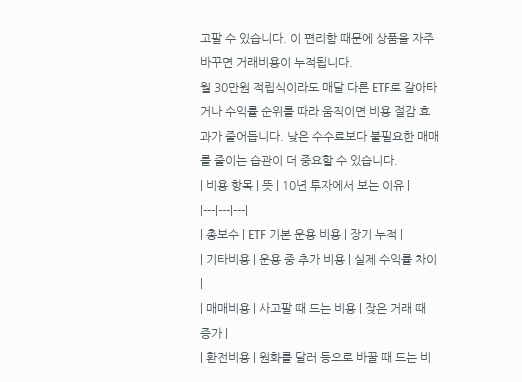고팔 수 있습니다. 이 편리함 때문에 상품을 자주 바꾸면 거래비용이 누적됩니다.
월 30만원 적립식이라도 매달 다른 ETF로 갈아타거나 수익률 순위를 따라 움직이면 비용 절감 효과가 줄어듭니다. 낮은 수수료보다 불필요한 매매를 줄이는 습관이 더 중요할 수 있습니다.
| 비용 항목 | 뜻 | 10년 투자에서 보는 이유 |
|---|---|---|
| 총보수 | ETF 기본 운용 비용 | 장기 누적 |
| 기타비용 | 운용 중 추가 비용 | 실제 수익률 차이 |
| 매매비용 | 사고팔 때 드는 비용 | 잦은 거래 때 증가 |
| 환전비용 | 원화를 달러 등으로 바꿀 때 드는 비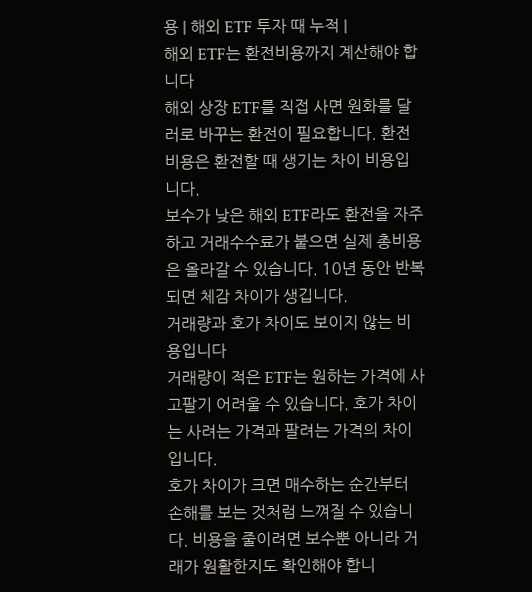용 | 해외 ETF 투자 때 누적 |
해외 ETF는 환전비용까지 계산해야 합니다
해외 상장 ETF를 직접 사면 원화를 달러로 바꾸는 환전이 필요합니다. 환전비용은 환전할 때 생기는 차이 비용입니다.
보수가 낮은 해외 ETF라도 환전을 자주 하고 거래수수료가 붙으면 실제 총비용은 올라갈 수 있습니다. 10년 동안 반복되면 체감 차이가 생깁니다.
거래량과 호가 차이도 보이지 않는 비용입니다
거래량이 적은 ETF는 원하는 가격에 사고팔기 어려울 수 있습니다. 호가 차이는 사려는 가격과 팔려는 가격의 차이입니다.
호가 차이가 크면 매수하는 순간부터 손해를 보는 것처럼 느껴질 수 있습니다. 비용을 줄이려면 보수뿐 아니라 거래가 원활한지도 확인해야 합니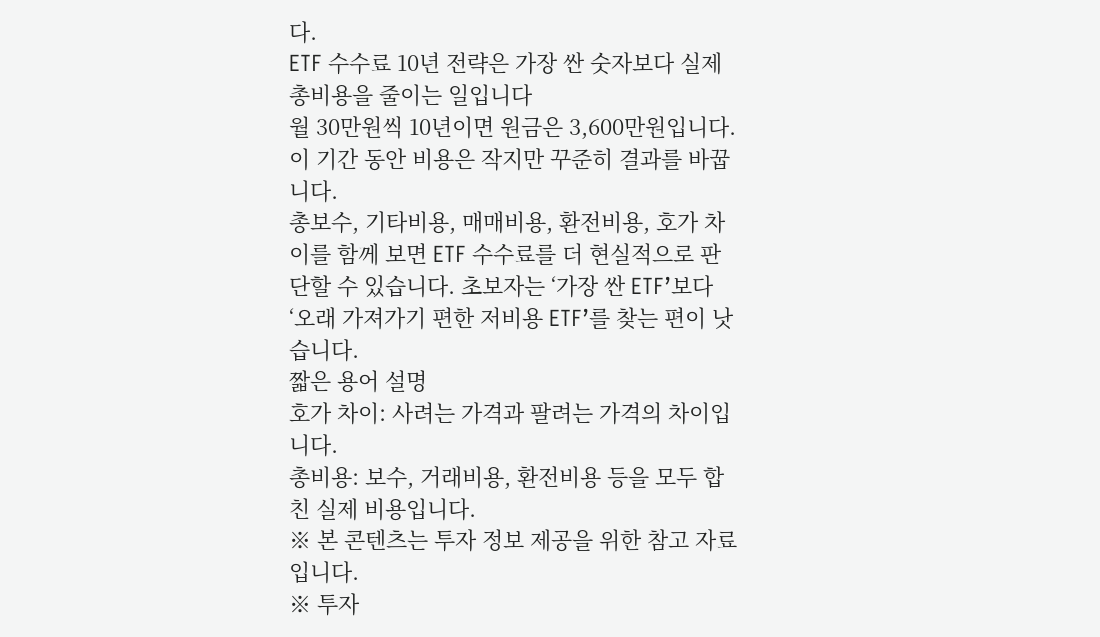다.
ETF 수수료 10년 전략은 가장 싼 숫자보다 실제 총비용을 줄이는 일입니다
월 30만원씩 10년이면 원금은 3,600만원입니다. 이 기간 동안 비용은 작지만 꾸준히 결과를 바꿉니다.
총보수, 기타비용, 매매비용, 환전비용, 호가 차이를 함께 보면 ETF 수수료를 더 현실적으로 판단할 수 있습니다. 초보자는 ‘가장 싼 ETF’보다 ‘오래 가져가기 편한 저비용 ETF’를 찾는 편이 낫습니다.
짧은 용어 설명
호가 차이: 사려는 가격과 팔려는 가격의 차이입니다.
총비용: 보수, 거래비용, 환전비용 등을 모두 합친 실제 비용입니다.
※ 본 콘텐츠는 투자 정보 제공을 위한 참고 자료입니다.
※ 투자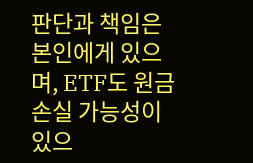판단과 책임은 본인에게 있으며, ETF도 원금 손실 가능성이 있으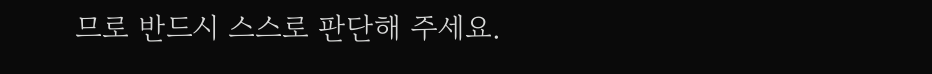므로 반드시 스스로 판단해 주세요.